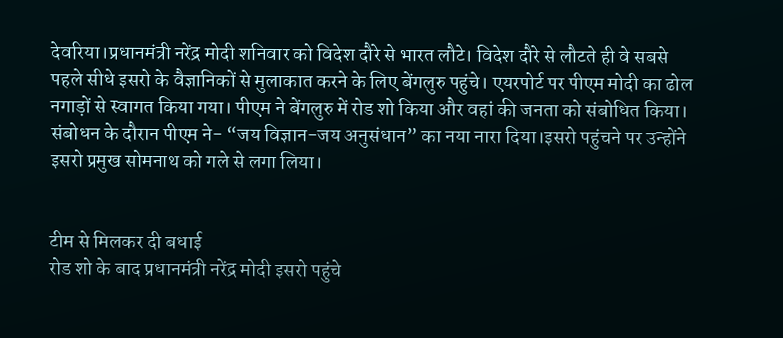देवरिया।प्रधानमंत्री नरेंद्र मोदी शनिवार को विदेश दौरे से भारत लौटे। विदेश दौरे से लौटते ही वे सबसे पहले सीधे इसरो के वैज्ञानिकों से मुलाकात करने के लिए बेंगलुरु पहुंचे। एयरपोर्ट पर पीएम मोदी का ढोल नगाड़ों से स्वागत किया गया। पीएम ने बेंगलुरु में रोड शो किया और वहां की जनता को संबोधित किया। संबोधन के दौरान पीएम ने- “जय विज्ञान-जय अनुसंधान” का नया नारा दिया।इसरो पहुंचने पर उन्होंने इसरो प्रमुख सोमनाथ को गले से लगा लिया।


टीम से मिलकर दी बधाई
रोड शो के बाद प्रधानमंत्री नरेंद्र मोदी इसरो पहुंचे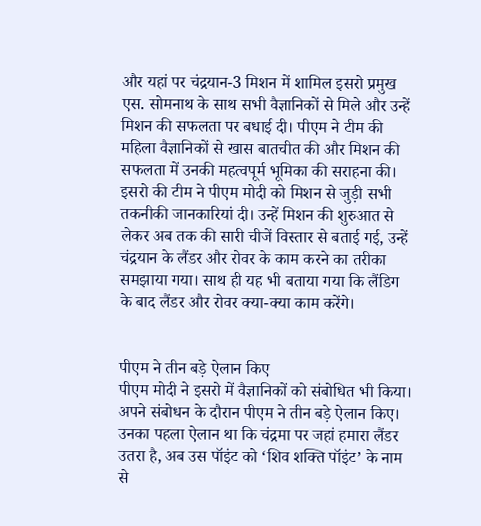और यहां पर चंद्रयान-3 मिशन में शामिल इसरो प्रमुख एस. सोमनाथ के साथ सभी वैज्ञानिकों से मिले और उन्हें मिशन की सफलता पर बधाई दी। पीएम ने टीम की महिला वैज्ञानिकों से खास बातचीत की और मिशन की सफलता में उनकी महत्वपूर्म भूमिका की सराहना की। इसरो की टीम ने पीएम मोदी को मिशन से जुड़ी सभी तकनीकी जानकारियां दी। उन्हें मिशन की शुरुआत से लेकर अब तक की सारी चीजें विस्तार से बताई गई, उन्हें चंद्रयान के लैंडर और रोवर के काम करने का तरीका समझाया गया। साथ ही यह भी बताया गया कि लैंडिग के बाद लैंडर और रोवर क्या-क्या काम करेंगे।


पीएम ने तीन बड़े ऐलान किए
पीएम मोदी ने इसरो में वैज्ञानिकों को संबोधित भी किया। अपने संबोधन के दौरान पीएम ने तीन बड़े ऐलान किए। उनका पहला ऐलान था कि चंद्रमा पर जहां हमारा लैंडर उतरा है, अब उस पॉइंट को ‘शिव शक्ति पॉइंट’ के नाम से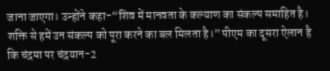जाना जाएगा। उन्होंने कहा-“शिव में मानवता के कल्याण का संकल्प समाहित है। शक्ति से हमें उन संकल्प को पूरा करने का बल मिलता है।” पीएम का दूसरा ऐलान है कि चंद्रमा पर चंद्रयान-2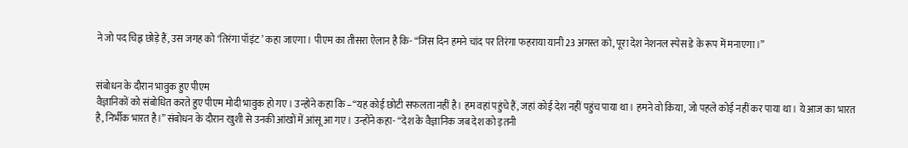ने जो पद चिह्न छोड़े हैं, उस जगह को ‘तिरंगा पॉइंट’ कहा जाएगा। पीएम का तीसरा ऐलान है कि- “जिस दिन हमने चांद पर तिरंगा फहराया यानी 23 अगस्त को, पूरा देश नेशनल स्पेस डे के रूप में मनाएगा।”


संबोधन के दौरान भावुक हुए पीएम
वैज्ञानिकों को संबोधित करते हुए पीएम मोदी भावुक हो गए। उन्होंने कहा कि –“यह कोई छोटी सफलता नहीं है। हम वहां पहुंचे हैं, जहां कोई देश नहीं पहुंच पाया था। हमने वो किया, जो पहले कोई नहीं कर पाया था। ये आज का भारत है, निर्भीक भारत है।” संबोधन के दौरान खुशी से उनकी आंखों में आंसू आ गए। उन्होंने कहा- “देश के वैज्ञानिक जब देश को इतनी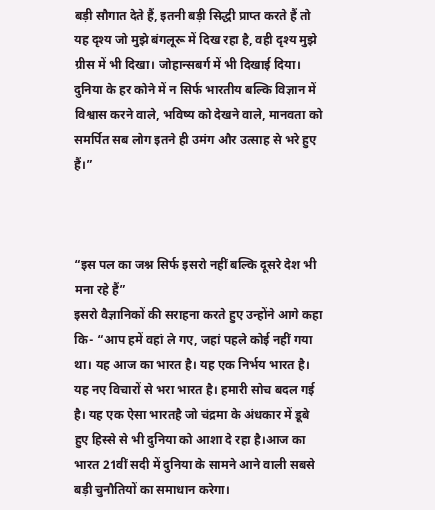बड़ी सौगात देते हैं, इतनी बड़ी सिद्धी प्राप्त करते हैं तो यह दृश्य जो मुझे बंगलूरू में दिख रहा है, वही दृश्य मुझे ग्रीस में भी दिखा। जोहान्सबर्ग में भी दिखाई दिया। दुनिया के हर कोने में न सिर्फ भारतीय बल्कि विज्ञान में विश्वास करने वाले, भविष्य को देखने वाले, मानवता को समर्पित सब लोग इतने ही उमंग और उत्साह से भरे हुए हैं।”



“इस पल का जश्न सिर्फ इसरो नहीं बल्कि दूसरे देश भी मना रहे हैं”
इसरो वैज्ञानिकों की सराहना करते हुए उन्होंने आगे कहा कि- “आप हमें वहां ले गए, जहां पहले कोई नहीं गया था। यह आज का भारत है। यह एक निर्भय भारत है। यह नए विचारों से भरा भारत है। हमारी सोच बदल गई है। यह एक ऐसा भारतहै जो चंद्रमा के अंधकार में डूबे हुए हिस्से से भी दुनिया को आशा दे रहा है।आज का भारत 21वीं सदी में दुनिया के सामने आने वाली सबसे बड़ी चुनौतियों का समाधान करेगा।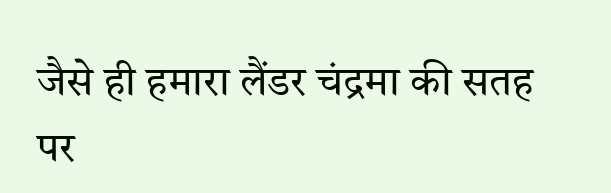जैसे ही हमारा लैंडर चंद्रमा की सतह पर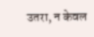उतरा, न केवल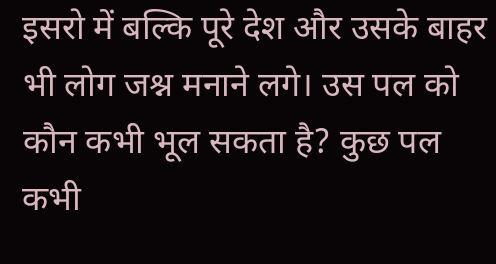इसरो में बल्कि पूरे देश और उसके बाहर भी लोग जश्न मनाने लगे। उस पल को कौन कभी भूल सकता है? कुछ पल कभी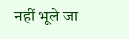नहीं भूले जा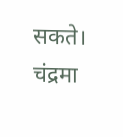सकते। चंद्रमा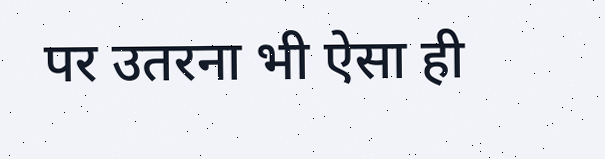पर उतरना भी ऐसा ही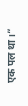एक पल था।”